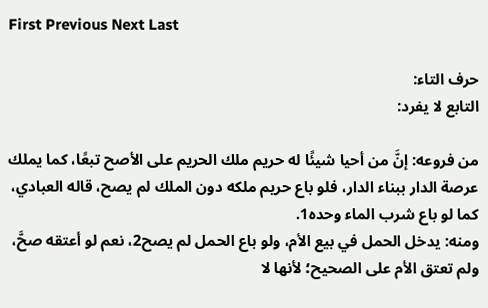First Previous Next Last

حرف التاء:
التابع لا يفرد:

من فروعه: إنَّ من أحيا شيئًا له حريم ملك الحريم على الأصح تبعًا، كما يملك عرصة الدار ببناء الدار، فلو باع حريم ملكه دون الملك لم يصح، قاله العبادي، كما لو باع شرب الماء وحده1.
ومنه: يدخل الحمل في بيع الأم، ولو باع الحمل لم يصح2، نعم لو أعتقه صحَّ، ولم تعتق الأم على الصحيح؛ لأنها لا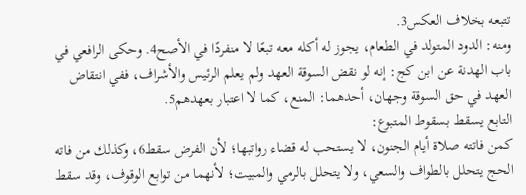تتبعه بخلاف العكس3.
ومنه: الدود المتولد في الطعام، يجوز له أكله معه تبعًا لا منفردًا في الأصح4. وحكى الرافعي في باب الهدنة عن ابن كج: إنه لو نقض السوقة العهد ولم يعلم الرئيس والأشراف، ففي انتقاض العهد في حق السوقة وجهان، أحدهما: المنع، كما لا اعتبار بعهدهم5.
التابع يسقط بسقوط المتبوع:
كمن فاتته صلاة أيام الجنون، لا يستحب له قضاء رواتبها؛ لأن الفرض سقط6، وكذلك من فاته الحج يتحلل بالطواف والسعي، ولا يتحلل بالرمي والمبيت؛ لأنهما من توابع الوقوف، وقد سقط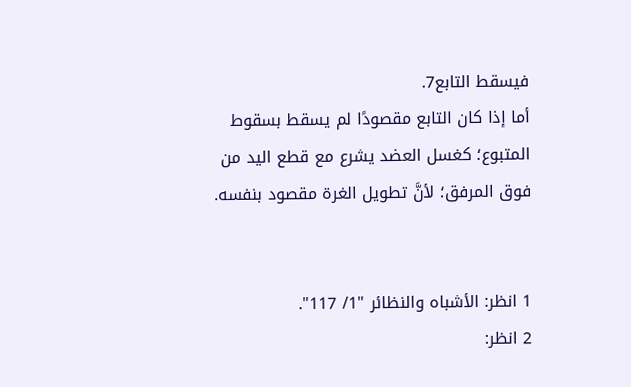فيسقط التابع7.
أما إذا كان التابع مقصودًا لم يسقط بسقوط المتبوع؛ كغسل العضد يشرع مع قطع اليد من فوق المرفق؛ لأنَّ تطويل الغرة مقصود بنفسه.


1 انظر: الأشباه والنظائر "1/ 117".
2 انظر: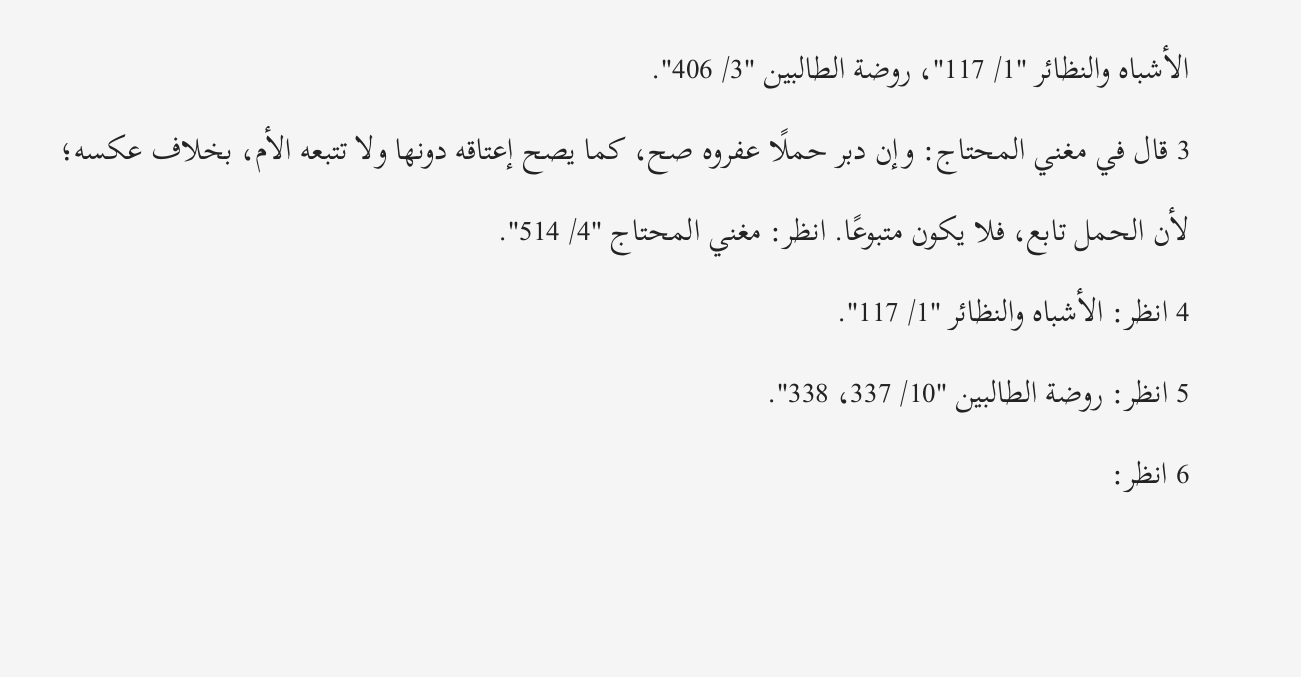الأشباه والنظائر "1/ 117"، روضة الطالبين "3/ 406".
3 قال في مغني المحتاج: وإن دبر حملًا عفروه صح، كما يصح إعتاقه دونها ولا تتبعه الأم، بخلاف عكسه؛ لأن الحمل تابع، فلا يكون متبوعًا. انظر: مغني المحتاج "4/ 514".
4 انظر: الأشباه والنظائر "1/ 117".
5 انظر: روضة الطالبين "10/ 337، 338".
6 انظر: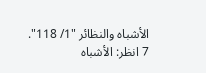الأشباه والنظائر "1/ 118".
7 انظر: الأشباه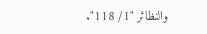والنظائر "1/ 118".